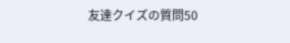友達クイズの質問50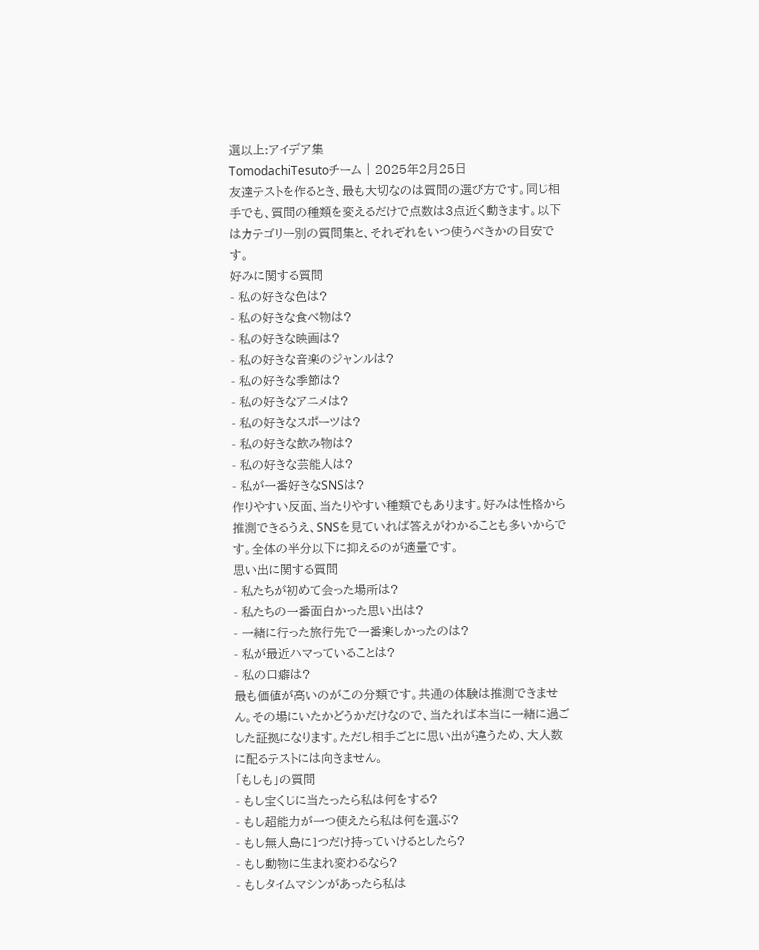選以上:アイデア集
TomodachiTesutoチーム | 2025年2月25日
友達テストを作るとき、最も大切なのは質問の選び方です。同じ相手でも、質問の種類を変えるだけで点数は3点近く動きます。以下はカテゴリー別の質問集と、それぞれをいつ使うべきかの目安です。
好みに関する質問
- 私の好きな色は?
- 私の好きな食べ物は?
- 私の好きな映画は?
- 私の好きな音楽のジャンルは?
- 私の好きな季節は?
- 私の好きなアニメは?
- 私の好きなスポーツは?
- 私の好きな飲み物は?
- 私の好きな芸能人は?
- 私が一番好きなSNSは?
作りやすい反面、当たりやすい種類でもあります。好みは性格から推測できるうえ、SNSを見ていれば答えがわかることも多いからです。全体の半分以下に抑えるのが適量です。
思い出に関する質問
- 私たちが初めて会った場所は?
- 私たちの一番面白かった思い出は?
- 一緒に行った旅行先で一番楽しかったのは?
- 私が最近ハマっていることは?
- 私の口癖は?
最も価値が高いのがこの分類です。共通の体験は推測できません。その場にいたかどうかだけなので、当たれば本当に一緒に過ごした証拠になります。ただし相手ごとに思い出が違うため、大人数に配るテストには向きません。
「もしも」の質問
- もし宝くじに当たったら私は何をする?
- もし超能力が一つ使えたら私は何を選ぶ?
- もし無人島に1つだけ持っていけるとしたら?
- もし動物に生まれ変わるなら?
- もしタイムマシンがあったら私は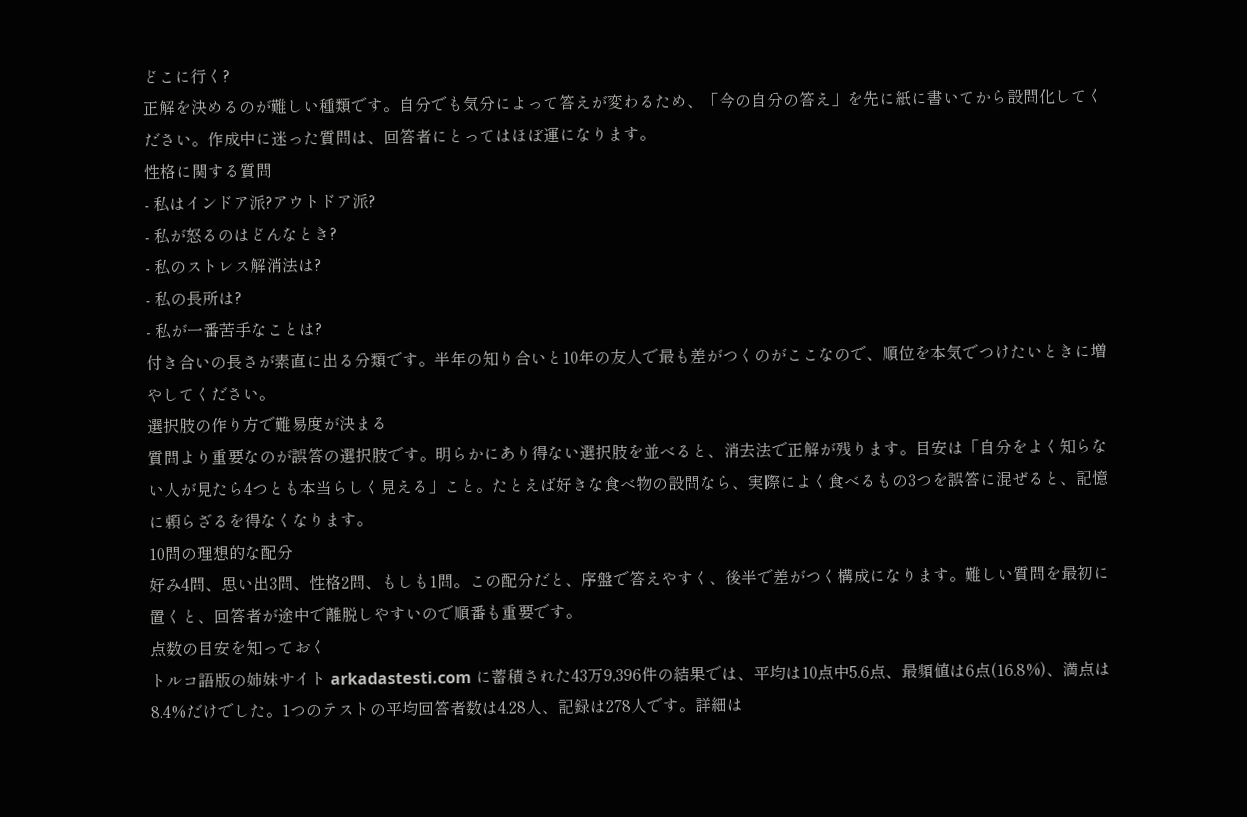どこに行く?
正解を決めるのが難しい種類です。自分でも気分によって答えが変わるため、「今の自分の答え」を先に紙に書いてから設問化してください。作成中に迷った質問は、回答者にとってはほぼ運になります。
性格に関する質問
- 私はインドア派?アウトドア派?
- 私が怒るのはどんなとき?
- 私のストレス解消法は?
- 私の長所は?
- 私が一番苦手なことは?
付き合いの長さが素直に出る分類です。半年の知り合いと10年の友人で最も差がつくのがここなので、順位を本気でつけたいときに増やしてください。
選択肢の作り方で難易度が決まる
質問より重要なのが誤答の選択肢です。明らかにあり得ない選択肢を並べると、消去法で正解が残ります。目安は「自分をよく知らない人が見たら4つとも本当らしく見える」こと。たとえば好きな食べ物の設問なら、実際によく食べるもの3つを誤答に混ぜると、記憶に頼らざるを得なくなります。
10問の理想的な配分
好み4問、思い出3問、性格2問、もしも1問。この配分だと、序盤で答えやすく、後半で差がつく構成になります。難しい質問を最初に置くと、回答者が途中で離脱しやすいので順番も重要です。
点数の目安を知っておく
トルコ語版の姉妹サイト arkadastesti.com に蓄積された43万9,396件の結果では、平均は10点中5.6点、最頻値は6点(16.8%)、満点は8.4%だけでした。1つのテストの平均回答者数は4.28人、記録は278人です。詳細は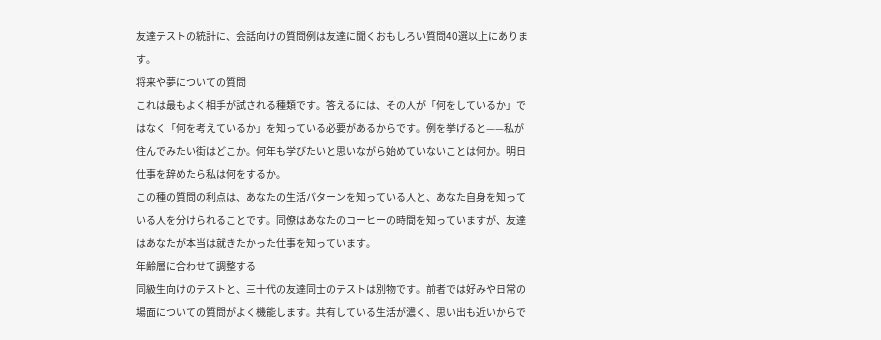友達テストの統計に、会話向けの質問例は友達に聞くおもしろい質問40選以上にあります。
将来や夢についての質問
これは最もよく相手が試される種類です。答えるには、その人が「何をしているか」ではなく「何を考えているか」を知っている必要があるからです。例を挙げると——私が住んでみたい街はどこか。何年も学びたいと思いながら始めていないことは何か。明日仕事を辞めたら私は何をするか。
この種の質問の利点は、あなたの生活パターンを知っている人と、あなた自身を知っている人を分けられることです。同僚はあなたのコーヒーの時間を知っていますが、友達はあなたが本当は就きたかった仕事を知っています。
年齢層に合わせて調整する
同級生向けのテストと、三十代の友達同士のテストは別物です。前者では好みや日常の場面についての質問がよく機能します。共有している生活が濃く、思い出も近いからで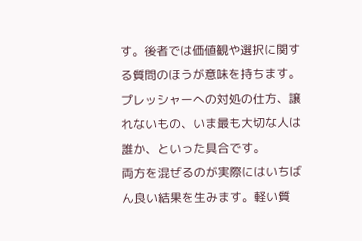す。後者では価値観や選択に関する質問のほうが意味を持ちます。プレッシャーへの対処の仕方、譲れないもの、いま最も大切な人は誰か、といった具合です。
両方を混ぜるのが実際にはいちばん良い結果を生みます。軽い質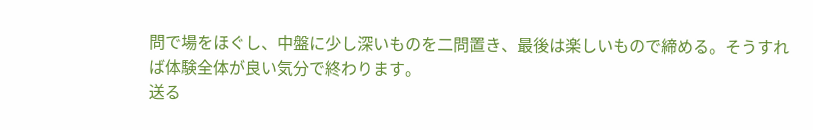問で場をほぐし、中盤に少し深いものを二問置き、最後は楽しいもので締める。そうすれば体験全体が良い気分で終わります。
送る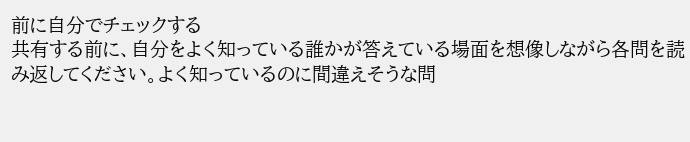前に自分でチェックする
共有する前に、自分をよく知っている誰かが答えている場面を想像しながら各問を読み返してください。よく知っているのに間違えそうな問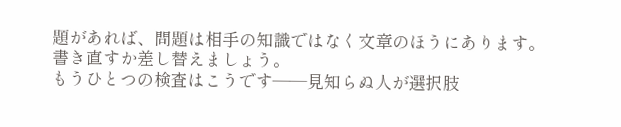題があれば、問題は相手の知識ではなく文章のほうにあります。書き直すか差し替えましょう。
もうひとつの検査はこうです——見知らぬ人が選択肢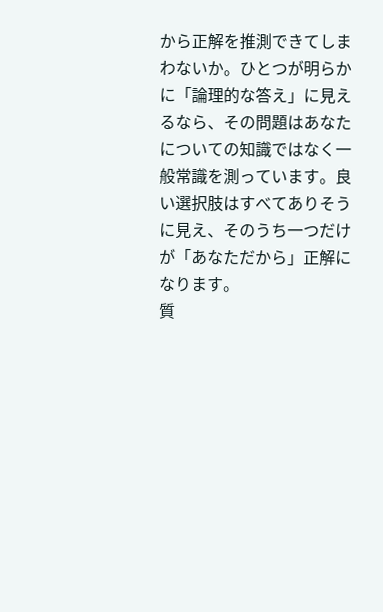から正解を推測できてしまわないか。ひとつが明らかに「論理的な答え」に見えるなら、その問題はあなたについての知識ではなく一般常識を測っています。良い選択肢はすべてありそうに見え、そのうち一つだけが「あなただから」正解になります。
質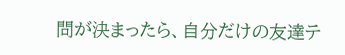問が決まったら、自分だけの友達テ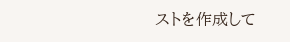ストを作成して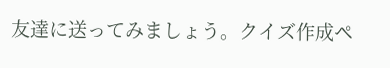友達に送ってみましょう。クイズ作成ペ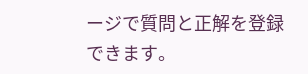ージで質問と正解を登録できます。